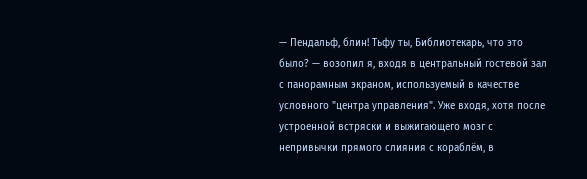— Пендальф, блин! Тьфу ты, Библиотекарь, что это было? — возопил я, входя в центральный гостевой зал с панорамным экраном, используемый в качестве условного "центра управления". Уже входя, хотя после устроенной встряски и выжигающего мозг с непривычки прямого слияния с кораблём, в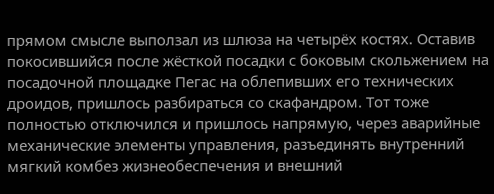прямом смысле выползал из шлюза на четырёх костях. Оставив покосившийся после жёсткой посадки с боковым скольжением на посадочной площадке Пегас на облепивших его технических дроидов, пришлось разбираться со скафандром. Тот тоже полностью отключился и пришлось напрямую, через аварийные механические элементы управления, разъединять внутренний мягкий комбез жизнеобеспечения и внешний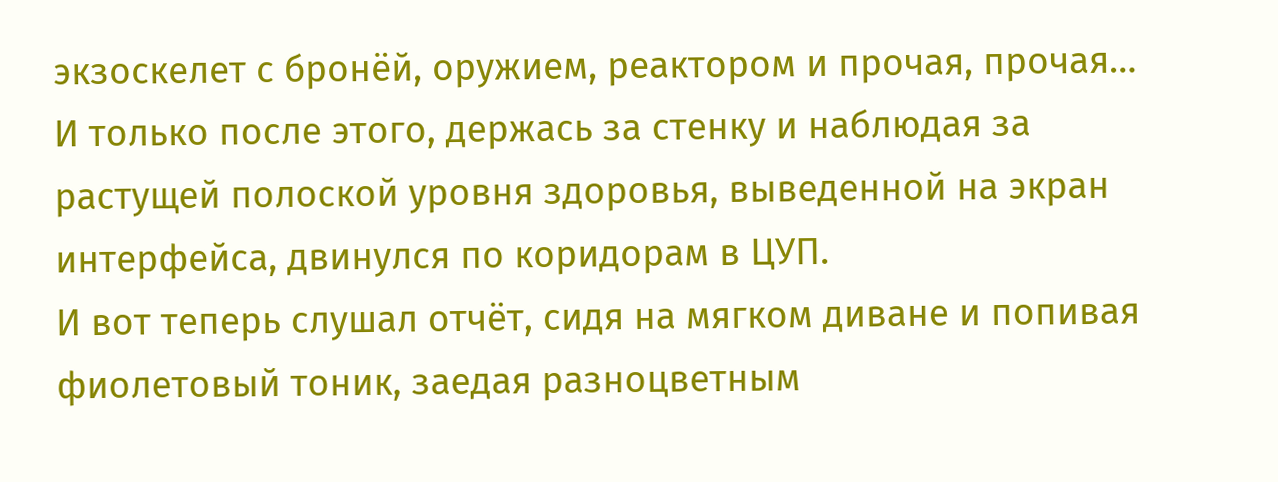экзоскелет с бронёй, оружием, реактором и прочая, прочая… И только после этого, держась за стенку и наблюдая за растущей полоской уровня здоровья, выведенной на экран интерфейса, двинулся по коридорам в ЦУП.
И вот теперь слушал отчёт, сидя на мягком диване и попивая фиолетовый тоник, заедая разноцветным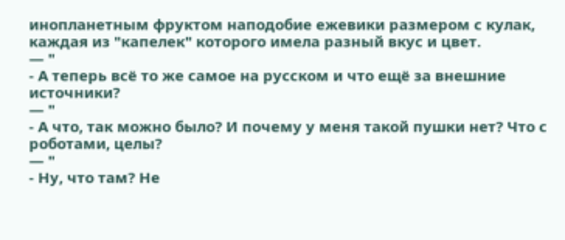инопланетным фруктом наподобие ежевики размером с кулак, каждая из "капелек" которого имела разный вкус и цвет.
— "
- А теперь всё то же самое на русском и что ещё за внешние источники?
— "
- А что, так можно было? И почему у меня такой пушки нет? Что с роботами, целы?
— "
- Ну, что там? Не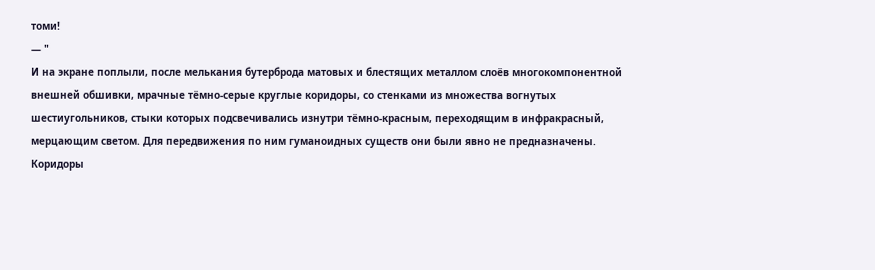томи!
— "
И на экране поплыли, после мелькания бутерброда матовых и блестящих металлом слоёв многокомпонентной внешней обшивки, мрачные тёмно-серые круглые коридоры, со стенками из множества вогнутых шестиугольников, стыки которых подсвечивались изнутри тёмно-красным, переходящим в инфракрасный, мерцающим светом. Для передвижения по ним гуманоидных существ они были явно не предназначены. Коридоры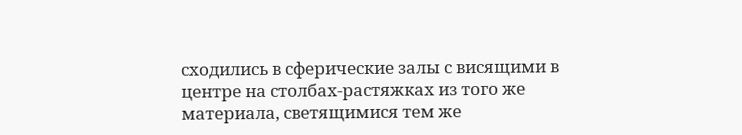сходились в сферические залы с висящими в центре на столбах-растяжках из того же материала, светящимися тем же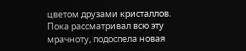цветом друзами кристаллов. Пока рассматривал всю эту мрачноту, подоспела новая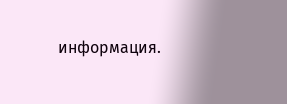информация.